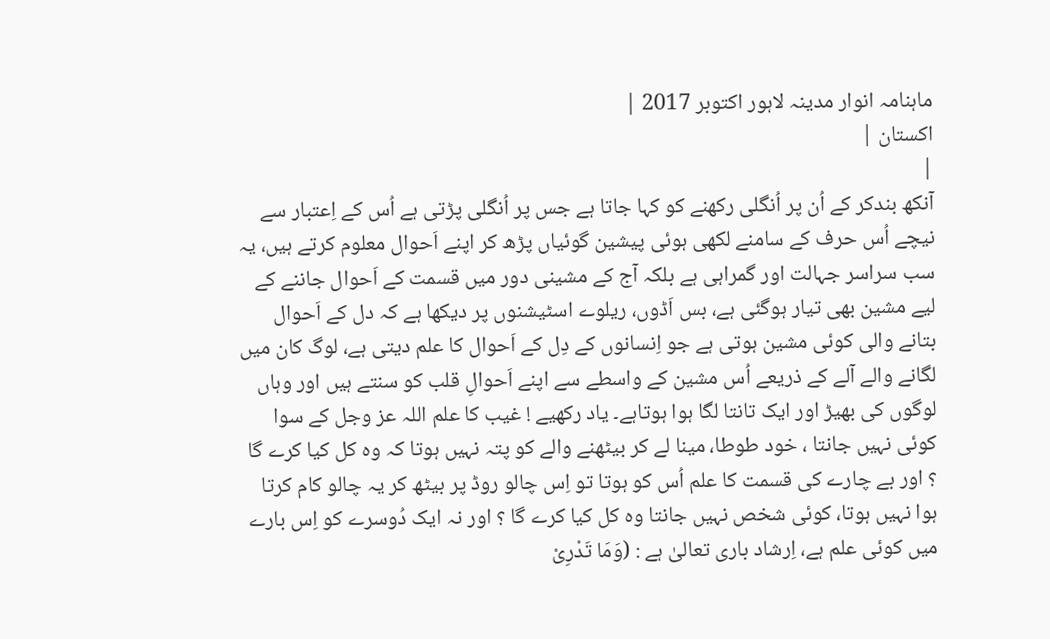ماہنامہ انوار مدینہ لاہور اکتوبر 2017 |
اكستان |
|
آنکھ بندکر کے اُن پر اُنگلی رکھنے کو کہا جاتا ہے جس پر اُنگلی پڑتی ہے اُس کے اِعتبار سے نیچے اُس حرف کے سامنے لکھی ہوئی پیشین گوئیاں پڑھ کر اپنے اَحوال معلوم کرتے ہیں، یہ سب سراسر جہالت اور گمراہی ہے بلکہ آج کے مشینی دور میں قسمت کے اَحوال جاننے کے لیے مشین بھی تیار ہوگئی ہے، بس اَڈوں، ریلوے اسٹیشنوں پر دیکھا ہے کہ دل کے اَحوال بتانے والی کوئی مشین ہوتی ہے جو اِنسانوں کے دِل کے اَحوال کا علم دیتی ہے، لوگ کان میں لگانے والے آلے کے ذریعے اُس مشین کے واسطے سے اپنے اَحوالِ قلب کو سنتے ہیں اور وہاں لوگوں کی بھیڑ اور ایک تانتا لگا ہوا ہوتاہے۔ یاد رکھیے ! غیب کا علم اللہ عز وجل کے سوا کوئی نہیں جانتا ، خود طوطا، مینا لے کر بیٹھنے والے کو پتہ نہیں ہوتا کہ وہ کل کیا کرے گا ؟ اور بے چارے کی قسمت کا علم اُس کو ہوتا تو اِس چالو روڈ پر بیٹھ کر یہ چالو کام کرتا ہوا نہیں ہوتا، کوئی شخص نہیں جانتا وہ کل کیا کرے گا ؟ اور نہ ایک دُوسرے کو اِس بارے میں کوئی علم ہے، اِرشاد باری تعالیٰ ہے : (وَمَا تَدْرِیْ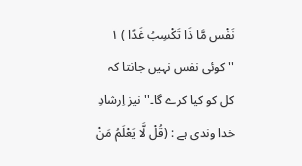نَفْس مَّا ذَا تَکْسِبُ غَدًا ) ١ ''کوئی نفس نہیں جانتا کہ کل کو کیا کرے گا۔'' نیز اِرشادِ خدا وندی ہے : (قُلْ لَّا یَعْلَمُ مَنْ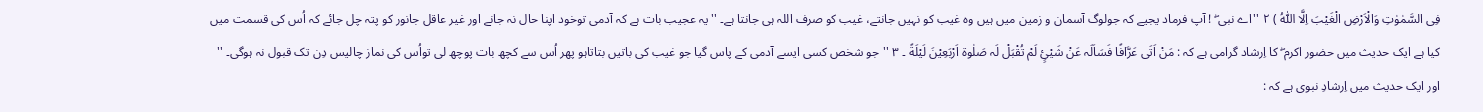فِی السَّمٰوٰتِ وَالْاَرْضِ الْغَیْبَ اِلَّا اللّٰہُ ) ٢ ''اے نبی ۖ ! آپ فرماد یجیے کہ جولوگ آسمان و زمین میں ہیں وہ غیب کو نہیں جانتے، غیب کو صرف اللہ ہی جانتا ہے۔ '' یہ عجیب بات ہے کہ آدمی توخود اپنا حال نہ جانے اور غیر عاقل جانور کو پتہ چل جائے کہ اُس کی قسمت میں کیا ہے ایک حدیث میں حضور اکرم ۖ کا اِرشاد گرامی ہے کہ : مَنْ اَتَی عَرَّافًا فَسَاَلَہ عَنْ شَیْئٍ لَمْ تُقْبَلْ لَہ صَلٰوة اَرْبَعِیْنَ لَیْلَةً ۔ ٣ ''جو شخص کسی ایسے آدمی کے پاس گیا جو غیب کی باتیں بتاتاہو پھر اُس سے کچھ بات پوچھ لی تواُس کی نماز چالیس دِن تک قبول نہ ہوگی۔ '' اور ایک حدیث میں اِرشادِ نبوی ہے کہ :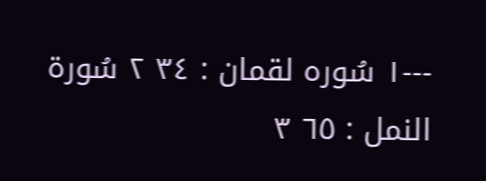---١ سُورہ لقمان : ٣٤ ٢ سُورة النمل : ٦٥ ٣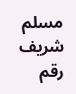مسلم شریف رقم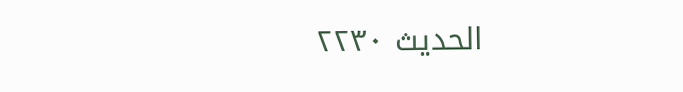الحدیث ٢٢٣٠